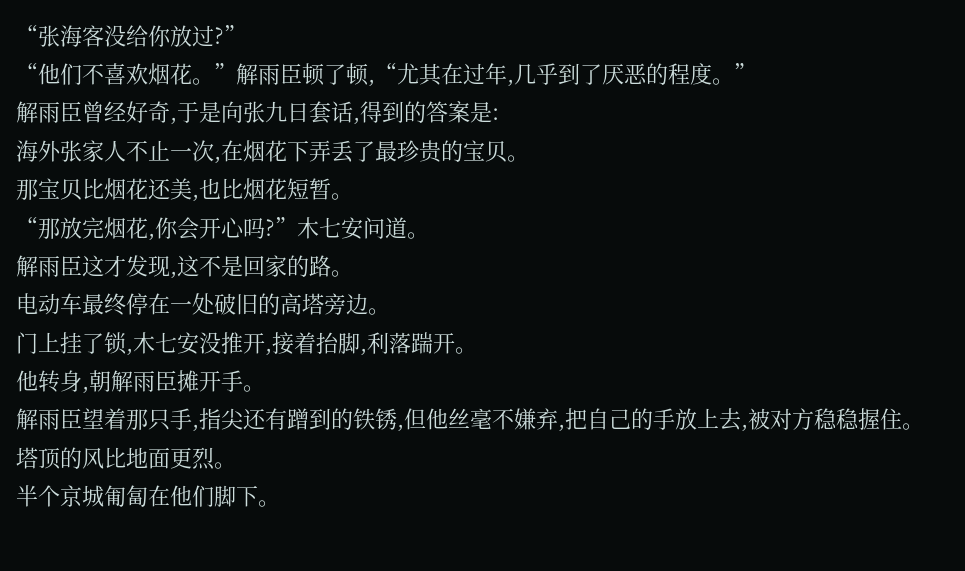“张海客没给你放过?”
“他们不喜欢烟花。”解雨臣顿了顿,“尤其在过年,几乎到了厌恶的程度。”
解雨臣曾经好奇,于是向张九日套话,得到的答案是:
海外张家人不止一次,在烟花下弄丢了最珍贵的宝贝。
那宝贝比烟花还美,也比烟花短暂。
“那放完烟花,你会开心吗?”木七安问道。
解雨臣这才发现,这不是回家的路。
电动车最终停在一处破旧的高塔旁边。
门上挂了锁,木七安没推开,接着抬脚,利落踹开。
他转身,朝解雨臣摊开手。
解雨臣望着那只手,指尖还有蹭到的铁锈,但他丝毫不嫌弃,把自己的手放上去,被对方稳稳握住。
塔顶的风比地面更烈。
半个京城匍匐在他们脚下。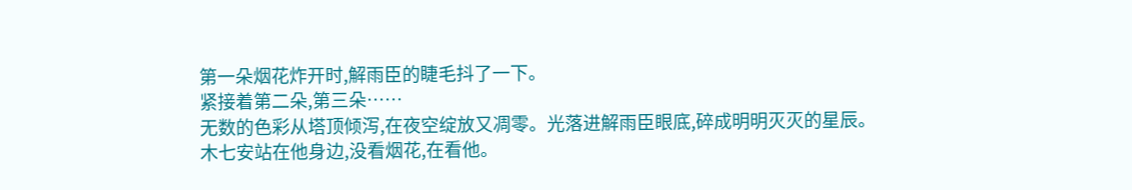第一朵烟花炸开时,解雨臣的睫毛抖了一下。
紧接着第二朵,第三朵……
无数的色彩从塔顶倾泻,在夜空绽放又凋零。光落进解雨臣眼底,碎成明明灭灭的星辰。
木七安站在他身边,没看烟花,在看他。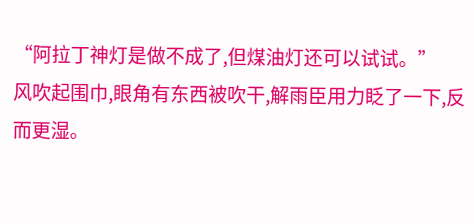“阿拉丁神灯是做不成了,但煤油灯还可以试试。”
风吹起围巾,眼角有东西被吹干,解雨臣用力眨了一下,反而更湿。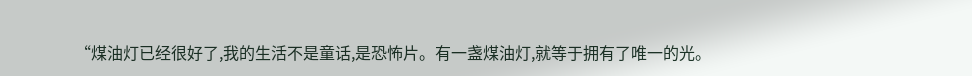“煤油灯已经很好了,我的生活不是童话,是恐怖片。有一盏煤油灯,就等于拥有了唯一的光。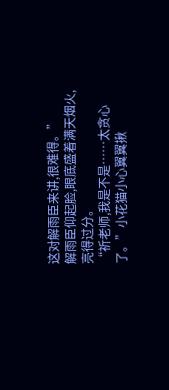这对解雨臣来讲,很难得。”
解雨臣仰起脸,眼底盛着满天烟火,亮得过分。
“祈老师,我是不是……太贪心了。”小花猫小心翼翼揪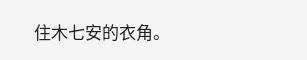住木七安的衣角。